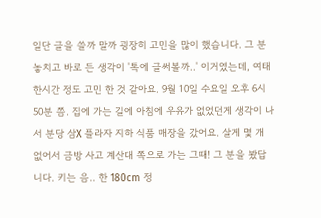일단 글을 쓸까 말까 굉장히 고민을 많이 했습니다. 그 분 놓치고 바로 든 생각이 '톡에 글써볼까..' 이거였는데, 여태 한시간 정도 고민 한 것 같아요. 9월 10일 수요일 오후 6시 50분 쯤. 집에 가는 길에 아침에 우유가 없었던게 생각이 나서 분당 삼X 플라자 지하 식품 매장을 갔어요. 살게 몇 개 없어서 금방 사고 계산대 쪽으로 가는 그때! 그 분을 봤답니다. 키는 음.. 한 180cm 정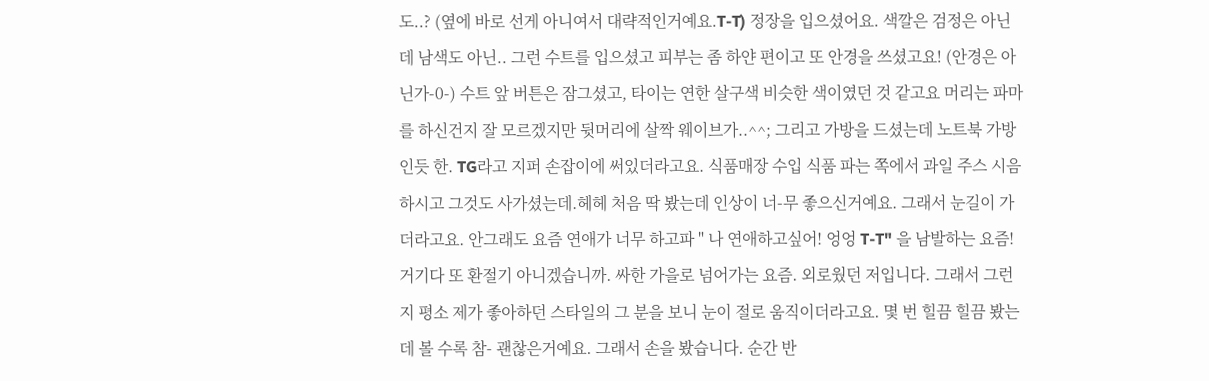도..? (옆에 바로 선게 아니여서 대략적인거예요.T-T) 정장을 입으셨어요. 색깔은 검정은 아닌데 남색도 아닌.. 그런 수트를 입으셨고 피부는 좀 하얀 편이고 또 안경을 쓰셨고요! (안경은 아닌가-0-) 수트 앞 버튼은 잠그셨고, 타이는 연한 살구색 비슷한 색이였던 것 같고요 머리는 파마를 하신건지 잘 모르겠지만 뒷머리에 살짝 웨이브가..^^; 그리고 가방을 드셨는데 노트북 가방인듯 한. TG라고 지퍼 손잡이에 써있더라고요. 식품매장 수입 식품 파는 쪽에서 과일 주스 시음 하시고 그것도 사가셨는데.헤헤 처음 딱 봤는데 인상이 너-무 좋으신거예요. 그래서 눈길이 가더라고요. 안그래도 요즘 연애가 너무 하고파 " 나 연애하고싶어! 엉엉 T-T" 을 남발하는 요즘! 거기다 또 환절기 아니겠습니까. 싸한 가을로 넘어가는 요즘. 외로웠던 저입니다. 그래서 그런지 평소 제가 좋아하던 스타일의 그 분을 보니 눈이 절로 움직이더라고요. 몇 번 힐끔 힐끔 봤는데 볼 수록 참- 괜찮은거예요. 그래서 손을 봤습니다. 순간 반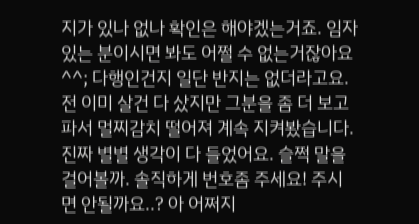지가 있나 없나 확인은 해야겠는거죠. 임자 있는 분이시면 봐도 어쩔 수 없는거잖아요^^; 다행인건지 일단 반지는 없더라고요. 전 이미 살건 다 샀지만 그분을 좀 더 보고파서 멀찌감치 떨어져 계속 지켜봤습니다. 진짜 별별 생각이 다 들었어요. 슬쩍 말을 걸어볼까. 솔직하게 번호좀 주세요! 주시면 안될까요..? 아 어쩌지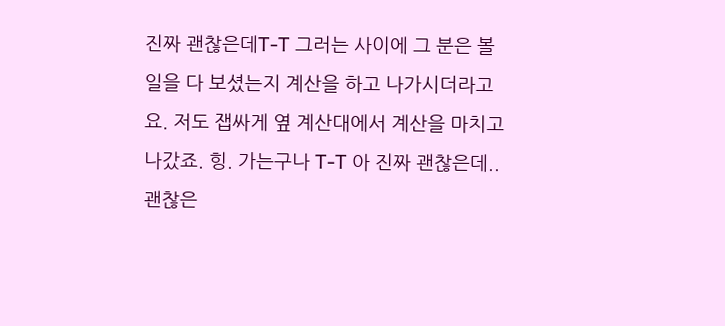진짜 괜찮은데T-T 그러는 사이에 그 분은 볼일을 다 보셨는지 계산을 하고 나가시더라고요. 저도 잽싸게 옆 계산대에서 계산을 마치고 나갔죠. 힝. 가는구나 T-T 아 진짜 괜찮은데.. 괜찮은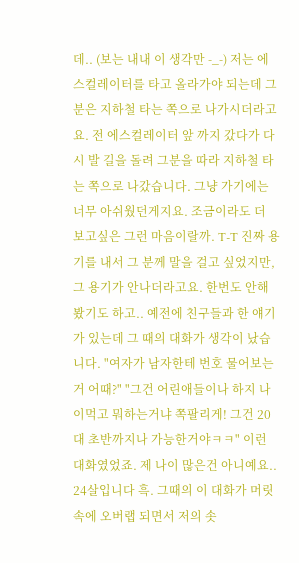데.. (보는 내내 이 생각만 -_-) 저는 에스컬레이터를 타고 올라가야 되는데 그 분은 지하철 타는 쪽으로 나가시더라고요. 전 에스컬레이터 앞 까지 갔다가 다시 발 길을 돌려 그분을 따라 지하철 타는 쪽으로 나갔습니다. 그냥 가기에는 너무 아쉬웠던게지요. 조금이라도 더 보고싶은 그런 마음이랄까. T-T 진짜 용기를 내서 그 분께 말을 걸고 싶었지만, 그 용기가 안나더라고요. 한번도 안해봤기도 하고.. 예전에 친구들과 한 얘기가 있는데 그 때의 대화가 생각이 났습니다. "여자가 남자한테 번호 물어보는거 어때?" "그건 어린애들이나 하지 나이먹고 뭐하는거냐 쪽팔리게! 그건 20대 초반까지나 가능한거야ㅋㅋ" 이런 대화였었죠. 제 나이 많은건 아니예요.. 24살입니다 흑. 그때의 이 대화가 머릿속에 오버랩 되면서 저의 솟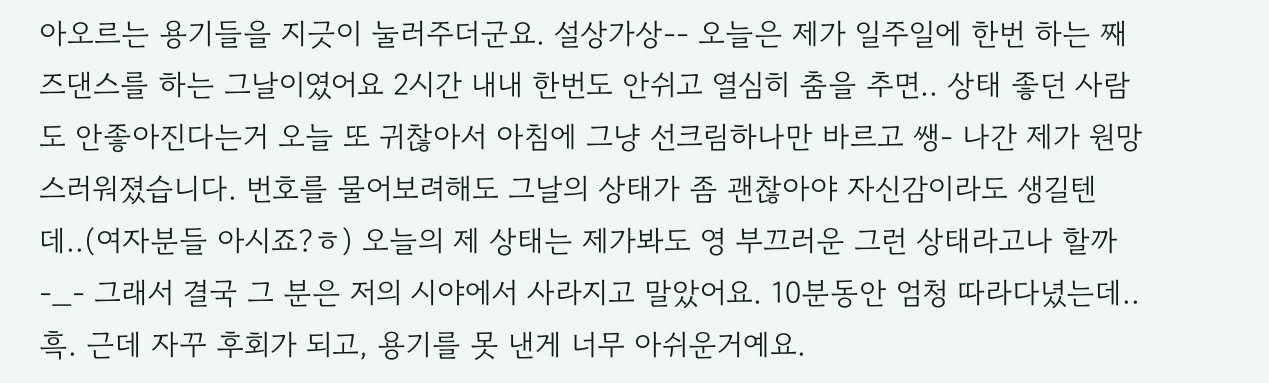아오르는 용기들을 지긋이 눌러주더군요. 설상가상-- 오늘은 제가 일주일에 한번 하는 째즈댄스를 하는 그날이였어요 2시간 내내 한번도 안쉬고 열심히 춤을 추면.. 상태 좋던 사람도 안좋아진다는거 오늘 또 귀찮아서 아침에 그냥 선크림하나만 바르고 쌩- 나간 제가 원망스러워졌습니다. 번호를 물어보려해도 그날의 상태가 좀 괜찮아야 자신감이라도 생길텐데..(여자분들 아시죠?ㅎ) 오늘의 제 상태는 제가봐도 영 부끄러운 그런 상태라고나 할까 -_- 그래서 결국 그 분은 저의 시야에서 사라지고 말았어요. 10분동안 엄청 따라다녔는데.. 흑. 근데 자꾸 후회가 되고, 용기를 못 낸게 너무 아쉬운거예요.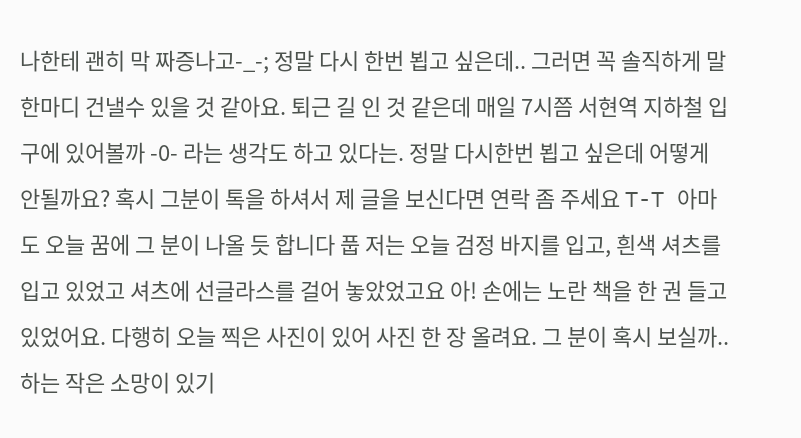나한테 괜히 막 짜증나고-_-; 정말 다시 한번 뵙고 싶은데.. 그러면 꼭 솔직하게 말 한마디 건낼수 있을 것 같아요. 퇴근 길 인 것 같은데 매일 7시쯤 서현역 지하철 입구에 있어볼까 -0- 라는 생각도 하고 있다는. 정말 다시한번 뵙고 싶은데 어떻게 안될까요? 혹시 그분이 톡을 하셔서 제 글을 보신다면 연락 좀 주세요 T-T 아마도 오늘 꿈에 그 분이 나올 듯 합니다 풉 저는 오늘 검정 바지를 입고, 흰색 셔츠를 입고 있었고 셔츠에 선글라스를 걸어 놓았었고요 아! 손에는 노란 책을 한 권 들고 있었어요. 다행히 오늘 찍은 사진이 있어 사진 한 장 올려요. 그 분이 혹시 보실까.. 하는 작은 소망이 있기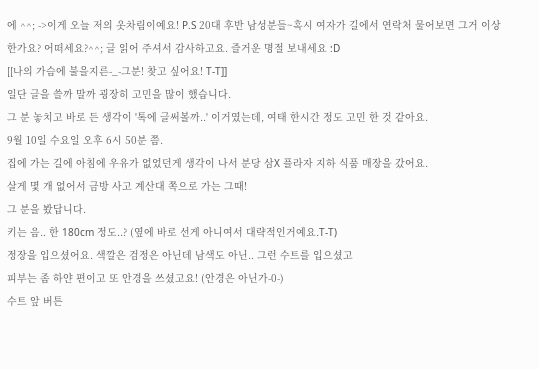에 ^^; ->이게 오늘 저의 옷차림이예요! P.S 20대 후반 남성분들~혹시 여자가 길에서 연락처 물어보면 그거 이상한가요? 어떠세요?^^; 글 읽어 주셔서 감사하고요. 즐거운 명절 보내세요 :D
[[나의 가슴에 불을지른-_-그분! 찾고 싶어요! T-T]]
일단 글을 쓸까 말까 굉장히 고민을 많이 했습니다.
그 분 놓치고 바로 든 생각이 '톡에 글써볼까..' 이거였는데, 여태 한시간 정도 고민 한 것 같아요.
9월 10일 수요일 오후 6시 50분 쯤.
집에 가는 길에 아침에 우유가 없었던게 생각이 나서 분당 삼X 플라자 지하 식품 매장을 갔어요.
살게 몇 개 없어서 금방 사고 계산대 쪽으로 가는 그때!
그 분을 봤답니다.
키는 음.. 한 180cm 정도..? (옆에 바로 선게 아니여서 대략적인거예요.T-T)
정장을 입으셨어요. 색깔은 검정은 아닌데 남색도 아닌.. 그런 수트를 입으셨고
피부는 좀 하얀 편이고 또 안경을 쓰셨고요! (안경은 아닌가-0-)
수트 앞 버튼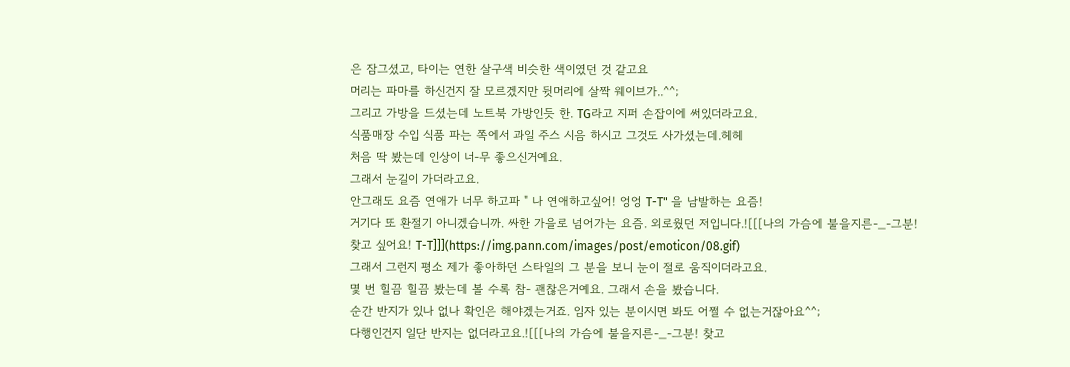은 잠그셨고, 타이는 연한 살구색 비슷한 색이였던 것 같고요
머리는 파마를 하신건지 잘 모르겠지만 뒷머리에 살짝 웨이브가..^^;
그리고 가방을 드셨는데 노트북 가방인듯 한. TG라고 지퍼 손잡이에 써있더라고요.
식품매장 수입 식품 파는 쪽에서 과일 주스 시음 하시고 그것도 사가셨는데.헤헤
처음 딱 봤는데 인상이 너-무 좋으신거예요.
그래서 눈길이 가더라고요.
안그래도 요즘 연애가 너무 하고파 " 나 연애하고싶어! 엉엉 T-T" 을 남발하는 요즘!
거기다 또 환절기 아니겠습니까. 싸한 가을로 넘어가는 요즘. 외로웠던 저입니다.![[[나의 가슴에 불을지른-_-그분! 찾고 싶어요! T-T]]](https://img.pann.com/images/post/emoticon/08.gif)
그래서 그런지 평소 제가 좋아하던 스타일의 그 분을 보니 눈이 절로 움직이더라고요.
몇 번 힐끔 힐끔 봤는데 볼 수록 참- 괜찮은거예요. 그래서 손을 봤습니다.
순간 반지가 있나 없나 확인은 해야겠는거죠. 임자 있는 분이시면 봐도 어쩔 수 없는거잖아요^^;
다행인건지 일단 반지는 없더라고요.![[[나의 가슴에 불을지른-_-그분! 찾고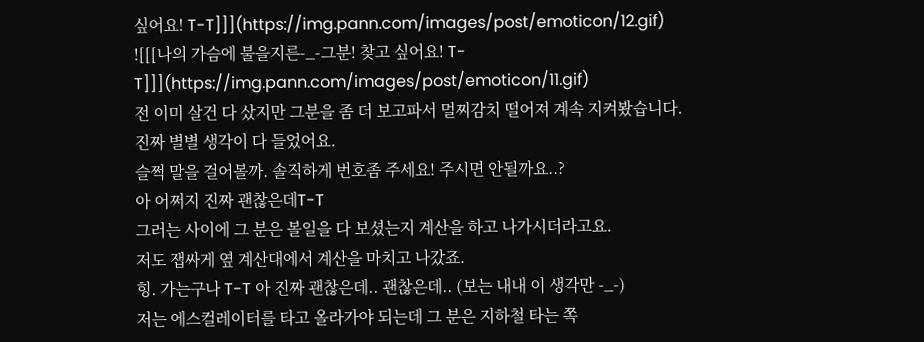싶어요! T-T]]](https://img.pann.com/images/post/emoticon/12.gif)
![[[나의 가슴에 불을지른-_-그분! 찾고 싶어요! T-T]]](https://img.pann.com/images/post/emoticon/11.gif)
전 이미 살건 다 샀지만 그분을 좀 더 보고파서 멀찌감치 떨어져 계속 지켜봤습니다.
진짜 별별 생각이 다 들었어요.
슬쩍 말을 걸어볼까. 솔직하게 번호좀 주세요! 주시면 안될까요..?
아 어쩌지 진짜 괜찮은데T-T
그러는 사이에 그 분은 볼일을 다 보셨는지 계산을 하고 나가시더라고요.
저도 잽싸게 옆 계산대에서 계산을 마치고 나갔죠.
힝. 가는구나 T-T 아 진짜 괜찮은데.. 괜찮은데.. (보는 내내 이 생각만 -_-)
저는 에스컬레이터를 타고 올라가야 되는데 그 분은 지하철 타는 쪽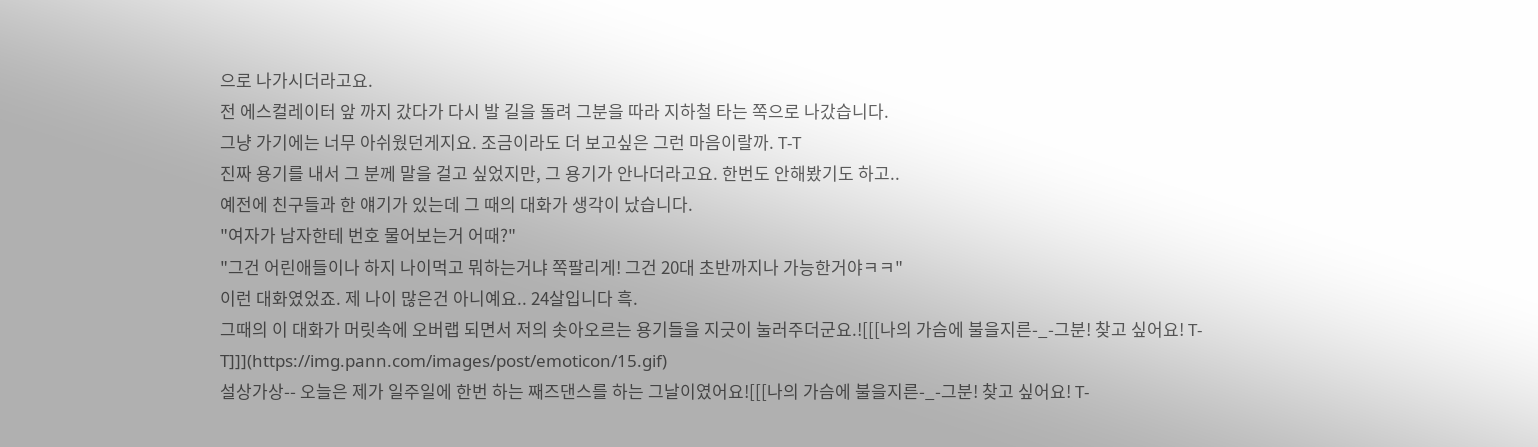으로 나가시더라고요.
전 에스컬레이터 앞 까지 갔다가 다시 발 길을 돌려 그분을 따라 지하철 타는 쪽으로 나갔습니다.
그냥 가기에는 너무 아쉬웠던게지요. 조금이라도 더 보고싶은 그런 마음이랄까. T-T
진짜 용기를 내서 그 분께 말을 걸고 싶었지만, 그 용기가 안나더라고요. 한번도 안해봤기도 하고..
예전에 친구들과 한 얘기가 있는데 그 때의 대화가 생각이 났습니다.
"여자가 남자한테 번호 물어보는거 어때?"
"그건 어린애들이나 하지 나이먹고 뭐하는거냐 쪽팔리게! 그건 20대 초반까지나 가능한거야ㅋㅋ"
이런 대화였었죠. 제 나이 많은건 아니예요.. 24살입니다 흑.
그때의 이 대화가 머릿속에 오버랩 되면서 저의 솟아오르는 용기들을 지긋이 눌러주더군요.![[[나의 가슴에 불을지른-_-그분! 찾고 싶어요! T-T]]](https://img.pann.com/images/post/emoticon/15.gif)
설상가상-- 오늘은 제가 일주일에 한번 하는 째즈댄스를 하는 그날이였어요![[[나의 가슴에 불을지른-_-그분! 찾고 싶어요! T-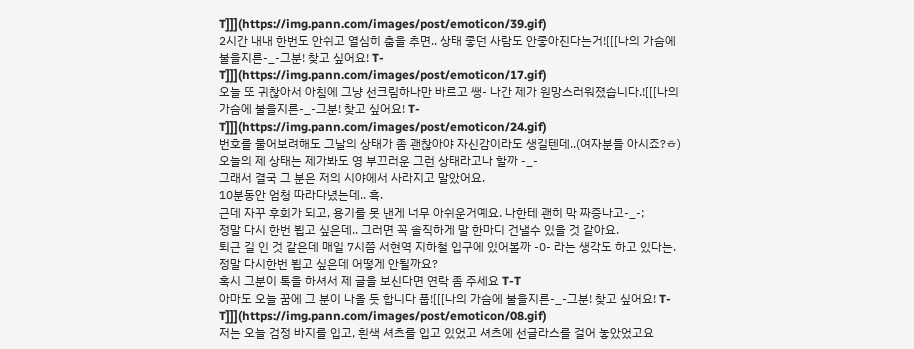T]]](https://img.pann.com/images/post/emoticon/39.gif)
2시간 내내 한번도 안쉬고 열심히 춤을 추면.. 상태 좋던 사람도 안좋아진다는거![[[나의 가슴에 불을지른-_-그분! 찾고 싶어요! T-T]]](https://img.pann.com/images/post/emoticon/17.gif)
오늘 또 귀찮아서 아침에 그냥 선크림하나만 바르고 쌩- 나간 제가 원망스러워졌습니다.![[[나의 가슴에 불을지른-_-그분! 찾고 싶어요! T-T]]](https://img.pann.com/images/post/emoticon/24.gif)
번호를 물어보려해도 그날의 상태가 좀 괜찮아야 자신감이라도 생길텐데..(여자분들 아시죠?ㅎ)
오늘의 제 상태는 제가봐도 영 부끄러운 그런 상태라고나 할까 -_-
그래서 결국 그 분은 저의 시야에서 사라지고 말았어요.
10분동안 엄청 따라다녔는데.. 흑.
근데 자꾸 후회가 되고, 용기를 못 낸게 너무 아쉬운거예요. 나한테 괜히 막 짜증나고-_-;
정말 다시 한번 뵙고 싶은데.. 그러면 꼭 솔직하게 말 한마디 건낼수 있을 것 같아요.
퇴근 길 인 것 같은데 매일 7시쯤 서현역 지하철 입구에 있어볼까 -0- 라는 생각도 하고 있다는.
정말 다시한번 뵙고 싶은데 어떻게 안될까요?
혹시 그분이 톡을 하셔서 제 글을 보신다면 연락 좀 주세요 T-T
아마도 오늘 꿈에 그 분이 나올 듯 합니다 풉![[[나의 가슴에 불을지른-_-그분! 찾고 싶어요! T-T]]](https://img.pann.com/images/post/emoticon/08.gif)
저는 오늘 검정 바지를 입고, 흰색 셔츠를 입고 있었고 셔츠에 선글라스를 걸어 놓았었고요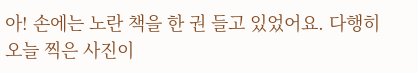아! 손에는 노란 책을 한 권 들고 있었어요. 다행히 오늘 찍은 사진이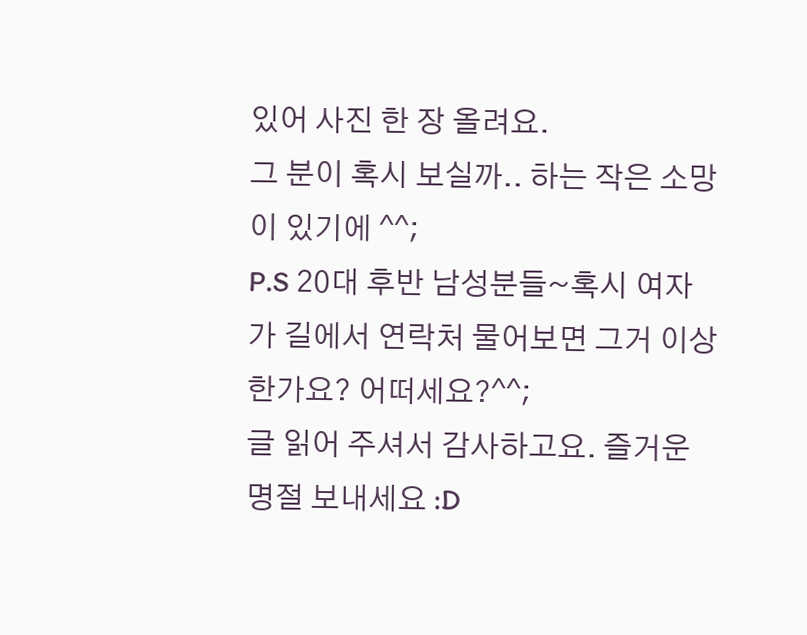있어 사진 한 장 올려요.
그 분이 혹시 보실까.. 하는 작은 소망이 있기에 ^^;
P.S 20대 후반 남성분들~혹시 여자가 길에서 연락처 물어보면 그거 이상한가요? 어떠세요?^^;
글 읽어 주셔서 감사하고요. 즐거운 명절 보내세요 :D